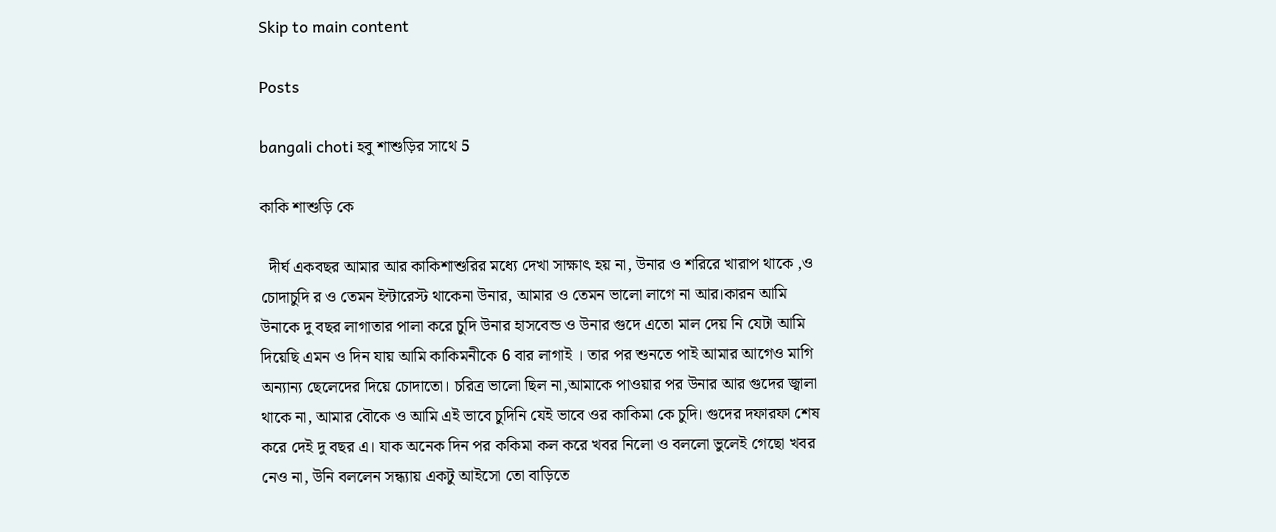Skip to main content

Posts

bangali choti হবু শাশুড়ির সাথে 5

কাকি শাশুড়ি কে

  দীর্ঘ একবছর আমার আর কাকিশাশুরির মধ্যে দেখা সাক্ষাৎ হয় না, উনার ও শরিরে খারাপ থাকে ,ও চোদাচুদি র ও তেমন ইন্টারেস্ট থাকেনা উনার, আমার ও তেমন ভালো লাগে না আর।কারন আমি উনাকে দু বছর লাগাতার পালা করে চুদি উনার হাসবেন্ড ও উনার গুদে এতো মাল দেয় নি যেটা আমি দিয়েছি এমন ও দিন যায় আমি কাকিমনীকে 6 বার লাগাই । তার পর শুনতে পাই আমার আগেও মাগি অন্যান্য ছেলেদের দিয়ে চোদাতো। চরিত্র ভালো ছিল না,আমাকে পাওয়ার পর উনার আর গুদের জ্বালা থাকে না, আমার বৌকে ও আমি এই ভাবে চুদিনি যেই ভাবে ওর কাকিমা কে চুদি। গুদের দফারফা শেষ করে দেই দু বছর এ। যাক অনেক দিন পর ককিমা কল করে খবর নিলো ও বললো ভুলেই গেছো খবর নেও না, উনি বললেন সন্ধ্যায় একটু আইসো তো বাড়িতে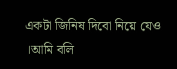একটা জিনিষ দিবো নিয়ে যেও ।আমি বলি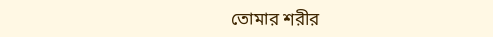তোমার শরীর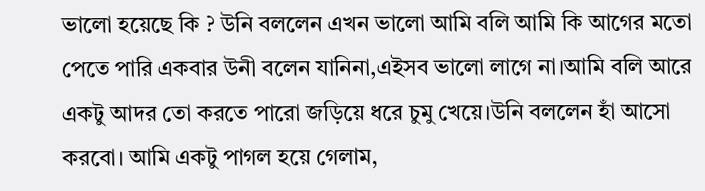ভালো হয়েছে কি ? উনি বললেন এখন ভালো আমি বলি আমি কি আগের মতো পেতে পারি একবার উনী বলেন যানিনা,এইসব ভালো লাগে না।আমি বলি আরে একটু আদর তো করতে পারো জড়িয়ে ধরে চুমু খেয়ে।উনি বললেন হাঁ আসো করবো। আমি একটু পাগল হয়ে গেলাম,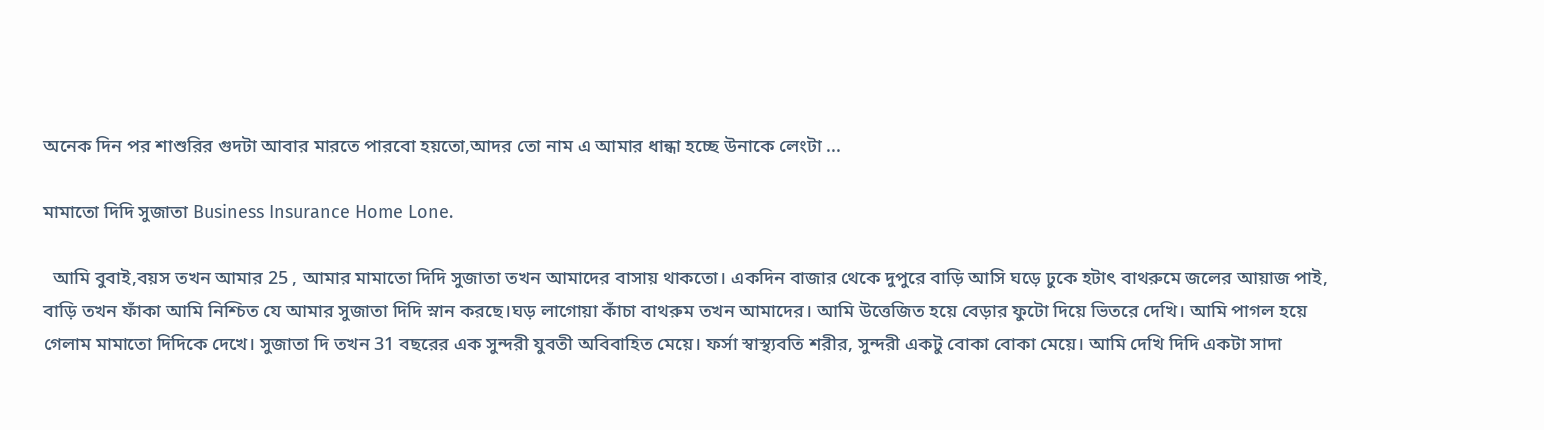অনেক দিন পর শাশুরির গুদটা আবার মারতে পারবো হয়তো,আদর তো নাম এ আমার ধান্ধা হচ্ছে উনাকে লেংটা ...

মামাতো দিদি সুজাতা Business Insurance Home Lone.

  আমি বুবাই,বয়স তখন আমার 25 , আমার মামাতো দিদি সুজাতা তখন আমাদের বাসায় থাকতো। একদিন বাজার থেকে দুপুরে বাড়ি আসি ঘড়ে ঢুকে হটাৎ বাথরুমে জলের আয়াজ পাই, বাড়ি তখন ফাঁকা আমি নিশ্চিত যে আমার সুজাতা দিদি স্নান করছে।ঘড় লাগোয়া কাঁচা বাথরুম তখন আমাদের। আমি উত্তেজিত হয়ে বেড়ার ফুটো দিয়ে ভিতরে দেখি। আমি পাগল হয়ে গেলাম মামাতো দিদিকে দেখে। সুজাতা দি তখন 31 বছরের এক সুন্দরী যুবতী অবিবাহিত মেয়ে। ফর্সা স্বাস্থ্যবতি শরীর, সুন্দরী একটু বোকা বোকা মেয়ে। আমি দেখি দিদি একটা সাদা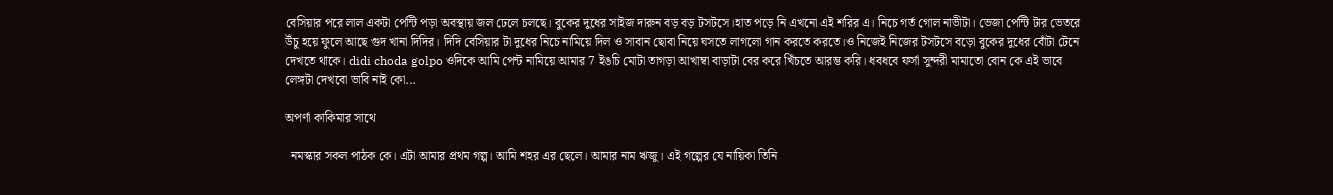বেসিয়ার পরে লাল একটা পেন্টি পড়া অবস্থায় জল ঢেলে চলছে। বুকের দুধের সাইজ দারুন বড় বড় টসটসে।হাত পড়ে নি এখনো এই শরির এ। নিচে গর্ত গোল নাভীটা। ভেজা পেন্টি টার ভেতরে উঁচু হয়ে ফুলে আছে গুদ খানা দিদির। দিদি বেসিয়ার টা দুধের নিচে নামিয়ে দিল ও সাবান ছোবা নিয়ে ঘসতে লাগলো গান করতে করতে।ও নিজেই নিজের টসটসে বড়ো বুকের দুধের বোঁটা টেনে দেখতে থাকে। didi choda golpo ওদিকে আমি পেন্ট নামিয়ে আমার 7 ইঙচি মোটা তাগড়া আখাম্বা বাড়াটা বের করে খিঁচতে আরম্ভ করি। ধবধবে ফর্সা সুন্দরী মামাতো বোন কে এই ভাবে লেঙ্গটা দেখবো ভাবি নাই কো...

অপর্ণা কাকিমার সাথে

  নমস্কার সকল পাঠক কে। এটা আমার প্রথম গল্প। আমি শহর এর ছেলে। আমার নাম ঋজু। এই গল্পের যে নায়িকা তিনি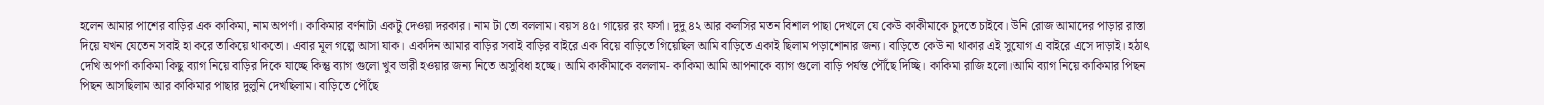হলেন আমার পাশের বাড়ির এক কাকিমা, নাম অপর্ণা। কাকিমার বর্ণনাটা একটু দেওয়া দরকার। নাম টা তো বললাম। বয়স ৪৫। গায়ের রং ফর্সা। দুদু ৪২ আর কলসির মতন বিশাল পাছা দেখলে যে কেউ কাকীমাকে চুদতে চাইবে। উনি রোজ আমাদের পাড়ার রাস্তা দিয়ে যখন যেতেন সবাই হা করে তাকিয়ে থাকতো। এবার মূল গল্পে আসা যাক। একদিন আমার বাড়ির সবাই বাড়ির বাইরে এক বিয়ে বাড়িতে গিয়েছিল আমি বাড়িতে একাই ছিলাম পড়াশোনার জন্য। বাড়িতে কেউ না থাকার এই সুযোগ এ বাইরে এসে দাড়াই। হঠাৎ দেখি অপর্ণা কাকিমা কিছু ব্যাগ নিয়ে বাড়ির দিকে যাচ্ছে কিন্তু ব্যাগ গুলো খুব ভারী হওয়ার জন্য নিতে অসুবিধা হচ্ছে। আমি কাকীমাকে বললাম- কাকিমা আমি আপনাকে ব্যাগ গুলো বাড়ি পর্যন্ত পৌঁছে দিচ্ছি। কাকিমা রাজি হলো।আমি ব্যাগ নিয়ে কাকিমার পিছন পিছন আসছিলাম আর কাকিমার পাছার দুলুনি দেখছিলাম। বাড়িতে পৌঁছে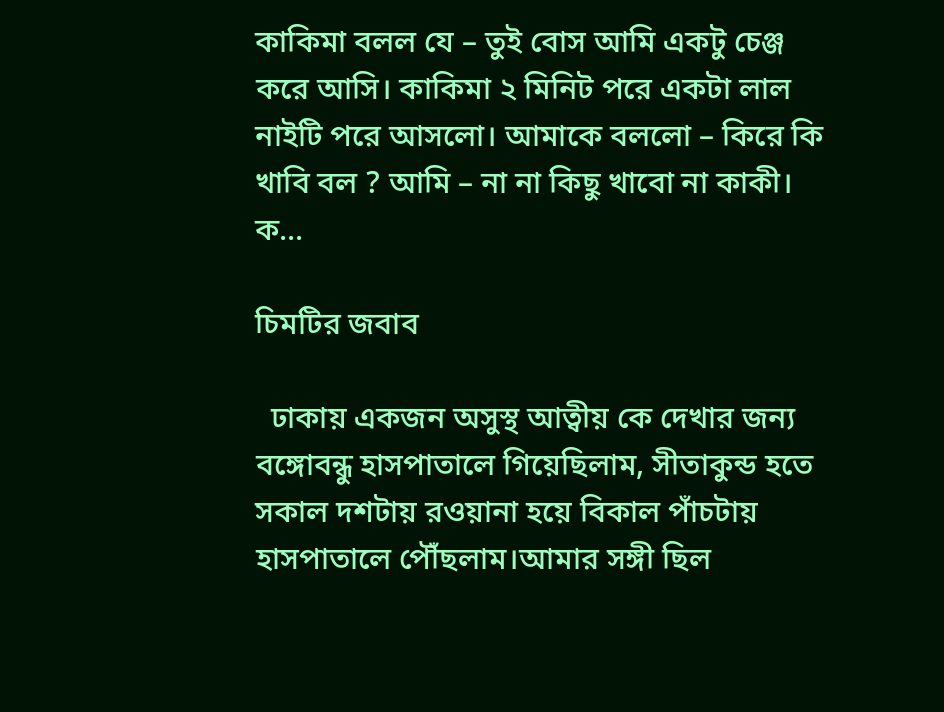কাকিমা বলল যে – তুই বোস আমি একটু চেঞ্জ করে আসি। কাকিমা ২ মিনিট পরে একটা লাল নাইটি পরে আসলো। আমাকে বললো – কিরে কি খাবি বল ? আমি – না না কিছু খাবো না কাকী। ক...

চিমটির জবাব

  ঢাকায় একজন অসুস্থ আত্বীয় কে দেখার জন্য বঙ্গোবন্ধু হাসপাতালে গিয়েছিলাম, সীতাকুন্ড হতে সকাল দশটায় রওয়ানা হয়ে বিকাল পাঁচটায় হাসপাতালে পৌঁছলাম।আমার সঙ্গী ছিল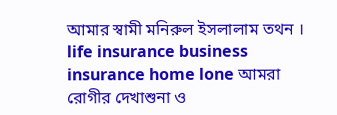আমার স্বামী মনিরুল ইসলালাম তথন । life insurance business insurance home lone আমরা রোগীর দেখাশুনা ও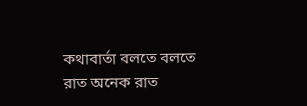কথাবার্তা বলতে বলতে রাত অনেক রাত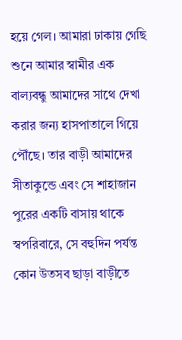হয়ে গেল। আমারা ঢাকায় গেছি শুনে আমার স্বামীর এক বাল্যবন্ধু আমাদের সাথে দেখা করার জন্য হাসপাতালে গিয়ে পৌঁছে। তার বাড়ী আমাদের সীতাকুন্ডে এবং সে শাহাজান পুরের একটি বাসায় থাকে স্বপরিবারে, সে বহুদিন পর্যন্ত কোন উতসব ছাড়া বাড়ীতে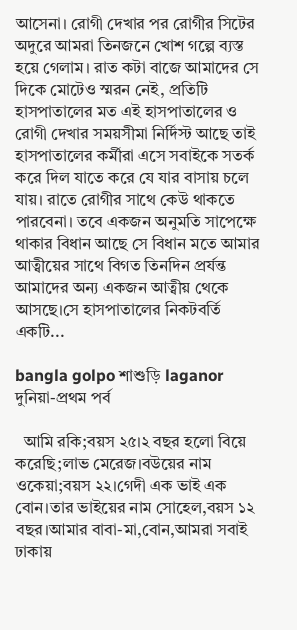আসেনা। রোগী দেখার পর রোগীর সিটের অদুরে আমরা তিনজনে খোশ গল্পে ব্যস্ত হয়ে গেলাম। রাত কটা বাজে আমাদের সে দিকে মোটেও স্মরন নেই, প্রতিটি হাসপাতালের মত এই হাসপাতালের ও রোগী দেখার সময়সীমা নির্দিস্ট আছে তাই হাসপাতালের কর্মীরা এসে সবাইকে সতর্ক করে দিল যাতে করে যে যার বাসায় চলে যায়। রাতে রোগীর সাথে কেউ থাকতে পারবেনা। তবে একজন অনুমতি সাপেক্ষে থাকার বিধান আছে সে বিধান মতে আমার আত্বীয়ের সাথে বিগত তিনদিন প্রর্যন্ত আমাদের অন্য একজন আত্বীয় থেকে আসছে।সে হাসপাতালের নিকটবর্তি একটি...

bangla golpo শাশুড়ি laganor দুনিয়া-প্রথম পর্ব

  আমি রকি;বয়স ২৫।২ বছর হলো বিয়ে করেছি;লাভ মেরেজ।বউয়ের নাম ওকেয়া;বয়স ২২।গেদী এক ভাই এক বোন।তার ভাইয়ের নাম সোহেল,বয়স ১২ বছর।আমার বাবা-মা,বোন,আমরা সবাই ঢাকায়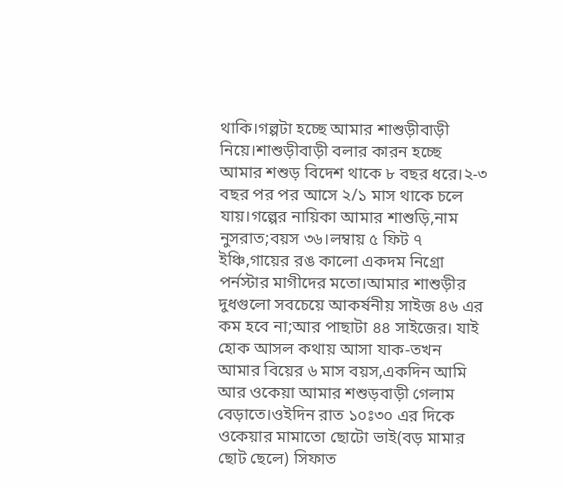থাকি।গল্পটা হচ্ছে আমার শাশুড়ীবাড়ী নিয়ে।শাশুড়ীবাড়ী বলার কারন হচ্ছে আমার শশুড় বিদেশ থাকে ৮ বছর ধরে।২-৩ বছর পর পর আসে ২/১ মাস থাকে চলে যায়।গল্পের নায়িকা আমার শাশুড়ি,নাম নুসরাত;বয়স ৩৬।লম্বায় ৫ ফিট ৭ ইঞ্চি,গায়ের রঙ কালো একদম নিগ্রো পর্নস্টার মাগীদের মতো।আমার শাশুড়ীর দুধগুলো সবচেয়ে আকর্ষনীয় সাইজ ৪৬ এর কম হবে না;আর পাছাটা ৪৪ সাইজের। যাই হোক আসল কথায় আসা যাক-তখন আমার বিয়ের ৬ মাস বয়স,একদিন আমি আর ওকেয়া আমার শশুড়বাড়ী গেলাম বেড়াতে।ওইদিন রাত ১০ঃ৩০ এর দিকে ওকেয়ার মামাতো ছোটো ভাই(বড় মামার ছোট ছেলে) সিফাত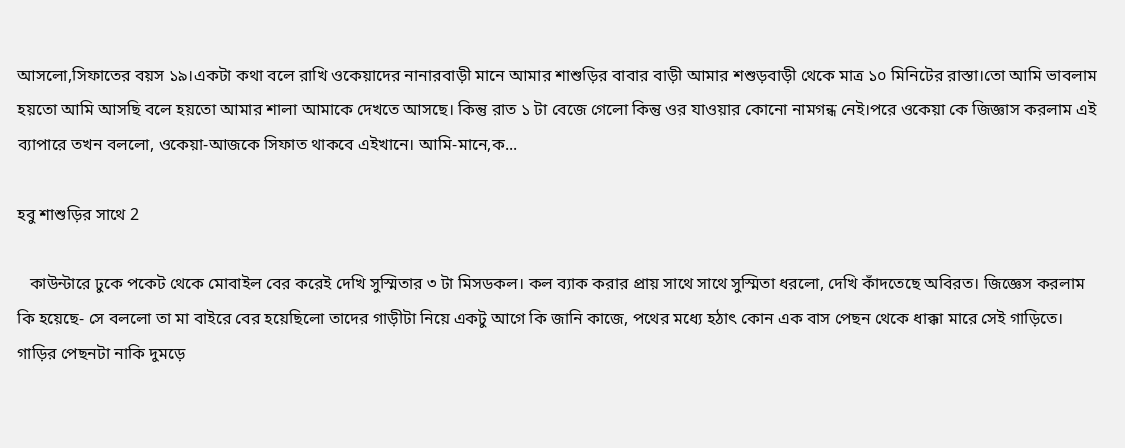আসলো,সিফাতের বয়স ১৯।একটা কথা বলে রাখি ওকেয়াদের নানারবাড়ী মানে আমার শাশুড়ির বাবার বাড়ী আমার শশুড়বাড়ী থেকে মাত্র ১০ মিনিটের রাস্তা।তো আমি ভাবলাম হয়তো আমি আসছি বলে হয়তো আমার শালা আমাকে দেখতে আসছে। কিন্তু রাত ১ টা বেজে গেলো কিন্তু ওর যাওয়ার কোনো নামগন্ধ নেই।পরে ওকেয়া কে জিজ্ঞাস করলাম এই ব্যাপারে তখন বললো, ওকেয়া-আজকে সিফাত থাকবে এইখানে। আমি-মানে,ক...

হবু শাশুড়ির সাথে 2

   কাউন্টারে ঢুকে পকেট থেকে মোবাইল বের করেই দেখি সুস্মিতার ৩ টা মিসডকল। কল ব্যাক করার প্রায় সাথে সাথে সুস্মিতা ধরলো, দেখি কাঁদতেছে অবিরত। জিজ্ঞেস করলাম কি হয়েছে- সে বললো তা মা বাইরে বের হয়েছিলো তাদের গাড়ীটা নিয়ে একটু আগে কি জানি কাজে, পথের মধ্যে হঠাৎ কোন এক বাস পেছন থেকে ধাক্কা মারে সেই গাড়িতে। গাড়ির পেছনটা নাকি দুমড়ে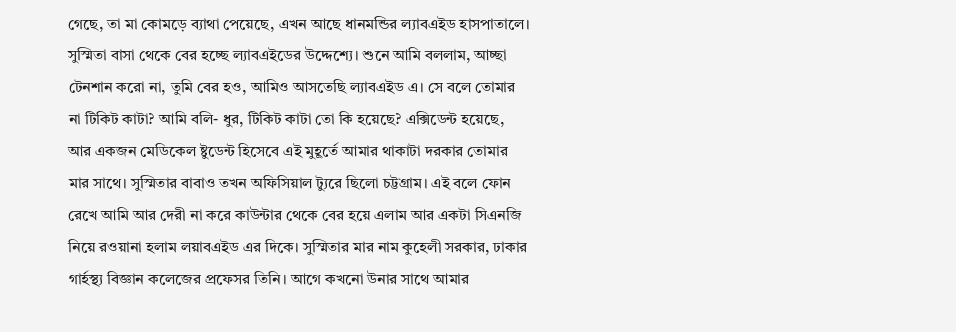গেছে, তা মা কোমড়ে ব্যাথা পেয়েছে, এখন আছে ধানমন্ডির ল্যাবএইড হাসপাতালে। সুস্মিতা বাসা থেকে বের হচ্ছে ল্যাবএইডের উদ্দেশ্যে। শুনে আমি বললাম, আচ্ছা টেনশান করো না, তুমি বের হও, আমিও আসতেছি ল্যাবএইড এ। সে বলে তোমার না টিকিট কাটা? আমি বলি- ধুর, টিকিট কাটা তো কি হয়েছে? এক্সিডেন্ট হয়েছে, আর একজন মেডিকেল ষ্টুডেন্ট হিসেবে এই মুহূর্তে আমার থাকাটা দরকার তোমার মার সাথে। সুস্মিতার বাবাও তখন অফিসিয়াল ট্যুরে ছিলো চট্টগ্রাম। এই বলে ফোন রেখে আমি আর দেরী না করে কাউন্টার থেকে বের হয়ে এলাম আর একটা সিএনজি নিয়ে রওয়ানা হলাম লয়াবএইড এর দিকে। সুস্মিতার মার নাম কুহেলী সরকার, ঢাকার গার্হস্থ্য বিজ্ঞান কলেজের প্রফেসর তিনি। আগে কখনো উনার সাথে আমার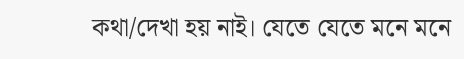কথা/দেখা হয় নাই। যেতে যেতে মনে মনে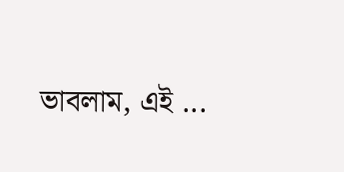ভাবলাম, এই ...